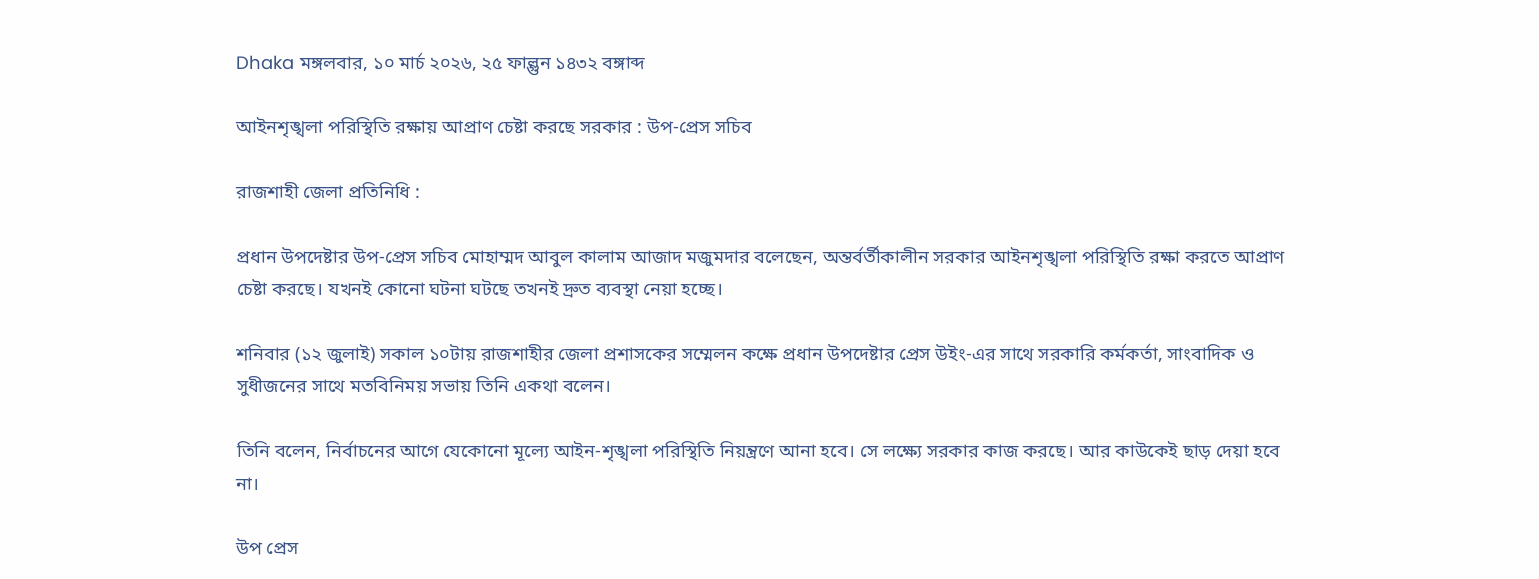Dhaka মঙ্গলবার, ১০ মার্চ ২০২৬, ২৫ ফাল্গুন ১৪৩২ বঙ্গাব্দ

আইনশৃঙ্খলা পরিস্থিতি রক্ষায় আপ্রাণ চেষ্টা করছে সরকার : উপ-প্রেস সচিব

রাজশাহী জেলা প্রতিনিধি :

প্রধান উপদেষ্টার উপ-প্রেস সচিব মোহাম্মদ আবুল কালাম আজাদ মজুমদার বলেছেন, অন্তর্বর্তীকালীন সরকার আইনশৃঙ্খলা পরিস্থিতি রক্ষা করতে আপ্রাণ চেষ্টা করছে। যখনই কোনো ঘটনা ঘটছে তখনই দ্রুত ব্যবস্থা নেয়া হচ্ছে।

শনিবার (১২ জুলাই) সকাল ১০টায় রাজশাহীর জেলা প্রশাসকের সম্মেলন কক্ষে প্রধান উপদেষ্টার প্রেস উইং-এর সাথে সরকারি কর্মকর্তা, সাংবাদিক ও সুধীজনের সাথে মতবিনিময় সভায় তিনি একথা বলেন।

তিনি বলেন, নির্বাচনের আগে যেকোনো মূল্যে আইন-শৃঙ্খলা পরিস্থিতি নিয়ন্ত্রণে আনা হবে। সে লক্ষ্যে সরকার কাজ করছে। আর কাউকেই ছাড় দেয়া হবে না।

উপ প্রেস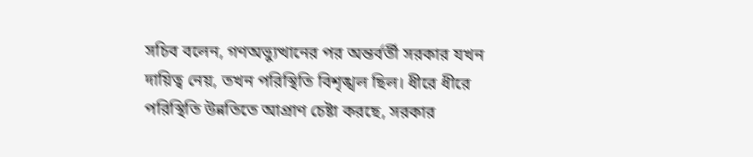সচিব বলেন, গণঅভ্যুত্থানের পর অন্তর্বর্তী সরকার যখন দায়িত্ব নেয়, তখন পরিস্থিতি বিশৃঙ্খল ছিল। ধীরে ধীরে পরিস্থিতি উন্নতিতে আপ্রাণ চেষ্টা করছে, সরকার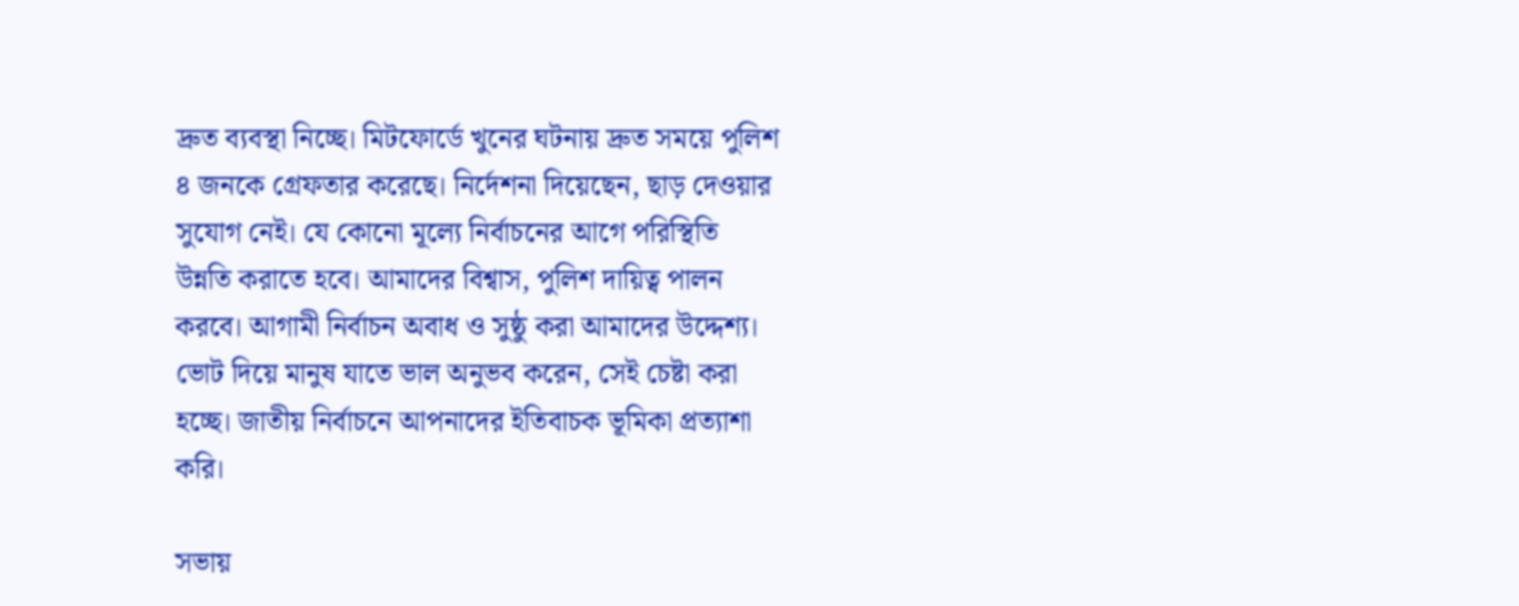দ্রুত ব্যবস্থা নিচ্ছে। মিটফোর্ডে খুনের ঘটনায় দ্রুত সময়ে পুলিশ ৪ জনকে গ্রেফতার করেছে। নির্দেশনা দিয়েছেন, ছাড় দেওয়ার সুযোগ নেই। যে কোনো মূল্যে নির্বাচনের আগে পরিস্থিতি উন্নতি করাতে হবে। আমাদের বিশ্বাস, পুলিশ দায়িত্ব পালন করবে। আগামী নির্বাচন অবাধ ও সুষ্ঠু করা আমাদের উদ্দেশ্য। ভোট দিয়ে মানুষ যাতে ভাল অনুভব করেন, সেই চেষ্টা করা হচ্ছে। জাতীয় নির্বাচনে আপনাদের ইতিবাচক ভূমিকা প্রত্যাশা করি।

সভায়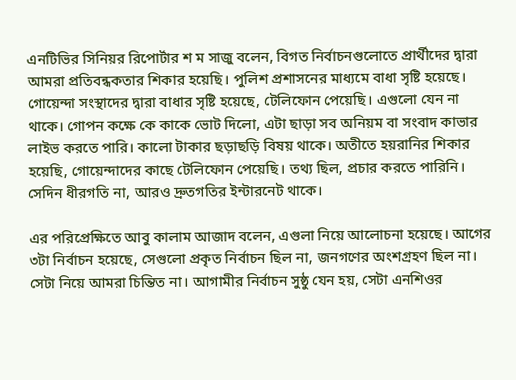এনটিভির সিনিয়র রিপোর্টার শ ম সাজু বলেন, বিগত নির্বাচনগুলোতে প্রার্থীদের দ্বারা আমরা প্রতিবন্ধকতার শিকার হয়েছি। পুলিশ প্রশাসনের মাধ্যমে বাধা সৃষ্টি হয়েছে। গোয়েন্দা সংস্থাদের দ্বারা বাধার সৃষ্টি হয়েছে, টেলিফোন পেয়েছি। এগুলো যেন না থাকে। গোপন কক্ষে কে কাকে ভোট দিলো, এটা ছাড়া সব অনিয়ম বা সংবাদ কাভার লাইভ করতে পারি। কালো টাকার ছড়াছড়ি বিষয় থাকে। অতীতে হয়রানির শিকার হয়েছি, গোয়েন্দাদের কাছে টেলিফোন পেয়েছি। তথ্য ছিল, প্রচার করতে পারিনি। সেদিন ধীরগতি না, আরও দ্রুতগতির ইন্টারনেট থাকে।

এর পরিপ্রেক্ষিতে আবু কালাম আজাদ বলেন, এগুলা নিয়ে আলোচনা হয়েছে। আগের ৩টা নির্বাচন হয়েছে, সেগুলো প্রকৃত নির্বাচন ছিল না, জনগণের অংশগ্রহণ ছিল না। সেটা নিয়ে আমরা চিন্তিত না। আগামীর নির্বাচন সুষ্ঠু যেন হয়, সেটা এনশিওর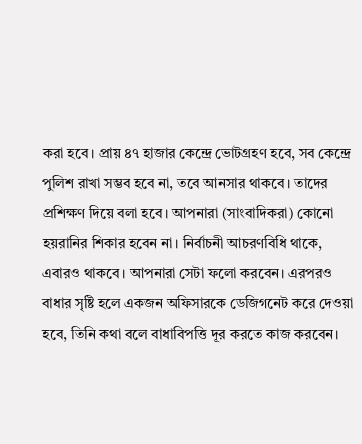করা হবে। প্রায় ৪৭ হাজার কেন্দ্রে ভোটগ্রহণ হবে, সব কেন্দ্রে পুলিশ রাখা সম্ভব হবে না, তবে আনসার থাকবে। তাদের প্রশিক্ষণ দিয়ে বলা হবে। আপনারা (সাংবাদিকরা) কোনো হয়রানির শিকার হবেন না। নির্বাচনী আচরণবিধি থাকে, এবারও থাকবে। আপনারা সেটা ফলো করবেন। এরপরও বাধার সৃষ্টি হলে একজন অফিসারকে ডেজিগনেট করে দেওয়া হবে, তিনি কথা বলে বাধাবিপত্তি দূর করতে কাজ করবেন।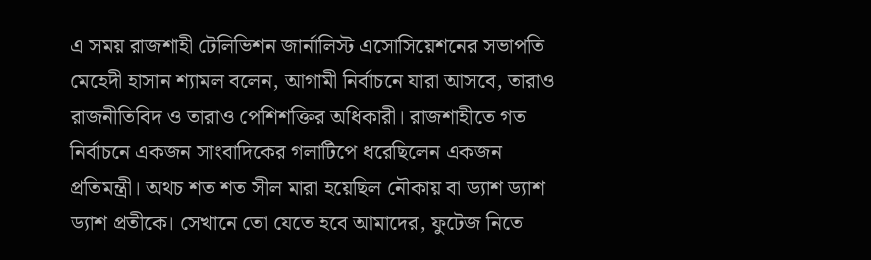এ সময় রাজশাহী টেলিভিশন জার্নালিস্ট এসোসিয়েশনের সভাপতি মেহেদী হাসান শ্যামল বলেন, আগামী নির্বাচনে যারা আসবে, তারাও রাজনীতিবিদ ও তারাও পেশিশক্তির অধিকারী। রাজশাহীতে গত নির্বাচনে একজন সাংবাদিকের গলাটিপে ধরেছিলেন একজন প্রতিমন্ত্রী। অথচ শত শত সীল মারা হয়েছিল নৌকায় বা ড্যাশ ড্যাশ ড্যাশ প্রতীকে। সেখানে তো যেতে হবে আমাদের, ফুটেজ নিতে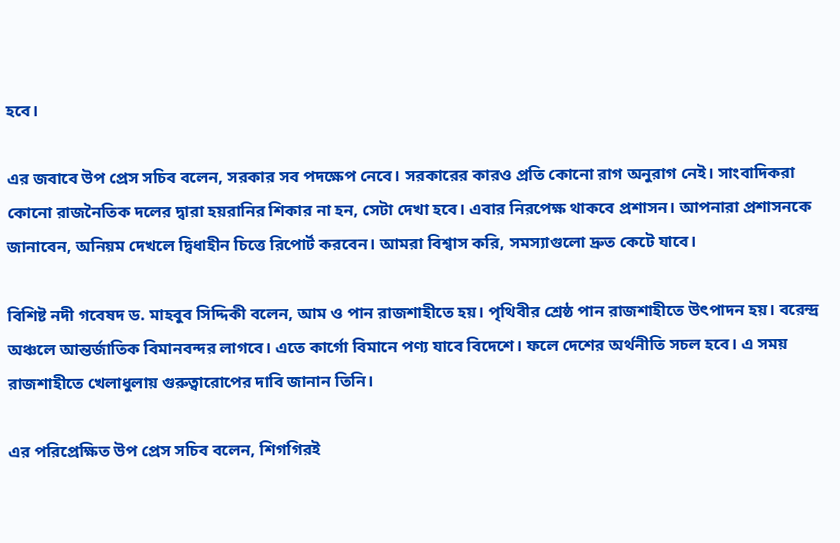হবে।

এর জবাবে উপ প্রেস সচিব বলেন, সরকার সব পদক্ষেপ নেবে। সরকারের কারও প্রতি কোনো রাগ অনুরাগ নেই। সাংবাদিকরা কোনো রাজনৈতিক দলের দ্বারা হয়রানির শিকার না হন, সেটা দেখা হবে। এবার নিরপেক্ষ থাকবে প্রশাসন। আপনারা প্রশাসনকে জানাবেন, অনিয়ম দেখলে দ্বিধাহীন চিত্তে রিপোর্ট করবেন। আমরা বিশ্বাস করি, সমস্যাগুলো দ্রুত কেটে যাবে।

বিশিষ্ট নদী গবেষদ ড. মাহবুব সিদ্দিকী বলেন, আম ও পান রাজশাহীতে হয়। পৃথিবীর শ্রেষ্ঠ পান রাজশাহীতে উৎপাদন হয়। বরেন্দ্র অঞ্চলে আন্তর্জাতিক বিমানবন্দর লাগবে। এতে কার্গো বিমানে পণ্য যাবে বিদেশে। ফলে দেশের অর্থনীতি সচল হবে। এ সময় রাজশাহীতে খেলাধুলায় গুরুত্বারোপের দাবি জানান তিনি।

এর পরিপ্রেক্ষিত উপ প্রেস সচিব বলেন, শিগগিরই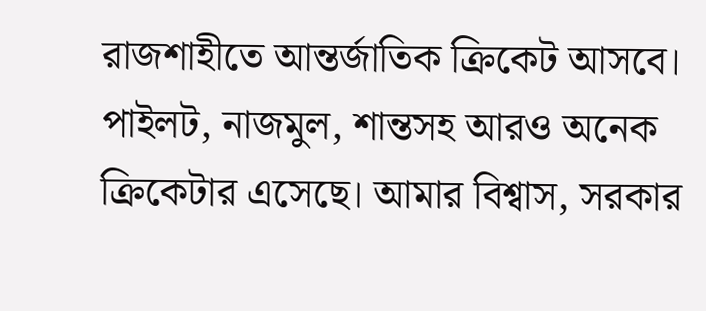রাজশাহীতে আন্তর্জাতিক ক্রিকেট আসবে। পাইলট, নাজমুল, শান্তসহ আরও অনেক ক্রিকেটার এসেছে। আমার বিশ্বাস, সরকার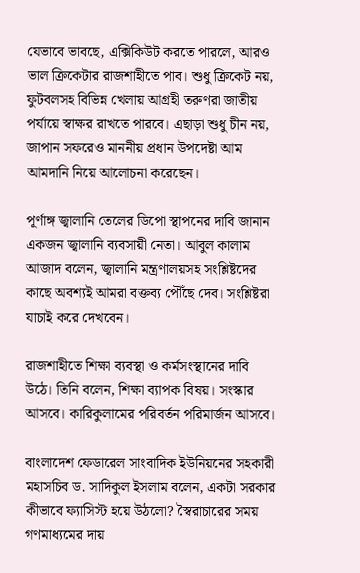যেভাবে ভাবছে, এক্সিকিউট করতে পারলে, আরও ভাল ক্রিকেটার রাজশাহীতে পাব। শুধু ক্রিকেট নয়, ফুটবলসহ বিভিন্ন খেলায় আগ্রহী তরুণরা জাতীয় পর্যায়ে স্বাক্ষর রাখতে পারবে। এছাড়া শুধু চীন নয়, জাপান সফরেও মাননীয় প্রধান উপদেষ্টা আম আমদানি নিয়ে আলোচনা করেছেন।

পূর্ণাঙ্গ জ্বালানি তেলের ডিপো স্থাপনের দাবি জানান একজন জ্বালানি ব্যবসায়ী নেতা। আবুল কালাম আজাদ বলেন, জ্বালানি মন্ত্রণালয়সহ সংশ্লিষ্টদের কাছে অবশ্যই আমরা বক্তব্য পৌঁছে দেব। সংশ্লিষ্টরা যাচাই করে দেখবেন।

রাজশাহীতে শিক্ষা ব্যবস্থা ও কর্মসংস্থানের দাবি উঠে। তিনি বলেন, শিক্ষা ব্যাপক বিষয়। সংস্কার আসবে। কারিকুলামের পরিবর্তন পরিমার্জন আসবে।

বাংলাদেশ ফেডারেল সাংবাদিক ইউনিয়নের সহকারী মহাসচিব ড. সাদিকুল ইসলাম বলেন, একটা সরকার কীভাবে ফ্যাসিস্ট হয়ে উঠলো? স্বৈরাচারের সময় গণমাধ্যমের দায়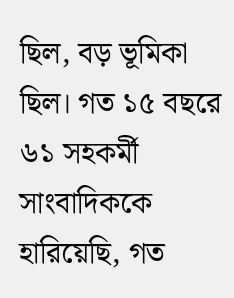ছিল, বড় ভূমিকা ছিল। গত ১৫ বছরে ৬১ সহকর্মী সাংবাদিককে হারিয়েছি, গত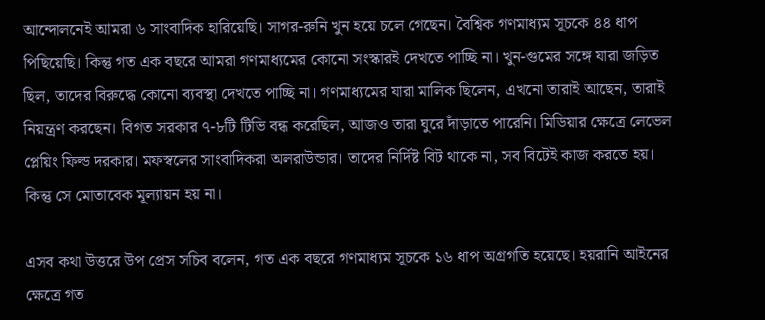আন্দোলনেই আমরা ৬ সাংবাদিক হারিয়েছি। সাগর-রুনি খুন হয়ে চলে গেছেন। বৈশ্বিক গণমাধ্যম সূচকে ৪৪ ধাপ পিছিয়েছি। কিন্তু গত এক বছরে আমরা গণমাধ্যমের কোনো সংস্কারই দেখতে পাচ্ছি না। খুন-গুমের সঙ্গে যারা জড়িত ছিল, তাদের বিরুদ্ধে কোনো ব্যবস্থা দেখতে পাচ্ছি না। গণমাধ্যমের যারা মালিক ছিলেন, এখনো তারাই আছেন, তারাই নিয়ন্ত্রণ করছেন। বিগত সরকার ৭-৮টি টিভি বন্ধ করেছিল, আজও তারা ঘুরে দাঁড়াতে পারেনি। মিডিয়ার ক্ষেত্রে লেভেল প্লেয়িং ফিল্ড দরকার। মফস্বলের সাংবাদিকরা অলরাউন্ডার। তাদের নির্দিষ্ট বিট থাকে না, সব বিটেই কাজ করতে হয়। কিন্তু সে মোতাবেক মূল্যায়ন হয় না।

এসব কথা উত্তরে উপ প্রেস সচিব বলেন, গত এক বছরে গণমাধ্যম সূচকে ১৬ ধাপ অগ্রগতি হয়েছে। হয়রানি আইনের ক্ষেত্রে গত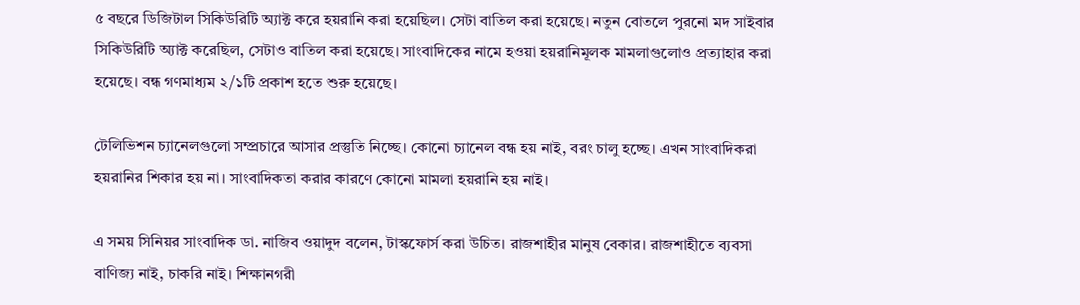৫ বছরে ডিজিটাল সিকিউরিটি অ্যাক্ট করে হয়রানি করা হয়েছিল। সেটা বাতিল করা হয়েছে। নতুন বোতলে পুরনো মদ সাইবার সিকিউরিটি অ্যাক্ট করেছিল, সেটাও বাতিল করা হয়েছে। সাংবাদিকের নামে হওয়া হয়রানিমূলক মামলাগুলোও প্রত্যাহার করা হয়েছে। বন্ধ গণমাধ্যম ২/১টি প্রকাশ হতে শুরু হয়েছে।

টেলিভিশন চ্যানেলগুলো সম্প্রচারে আসার প্রস্তুতি নিচ্ছে। কোনো চ্যানেল বন্ধ হয় নাই, বরং চালু হচ্ছে। এখন সাংবাদিকরা হয়রানির শিকার হয় না। সাংবাদিকতা করার কারণে কোনো মামলা হয়রানি হয় নাই।

এ সময় সিনিয়র সাংবাদিক ডা. নাজিব ওয়াদুদ বলেন, টাস্কফোর্স করা উচিত। রাজশাহীর মানুষ বেকার। রাজশাহীতে ব্যবসা বাণিজ্য নাই, চাকরি নাই। শিক্ষানগরী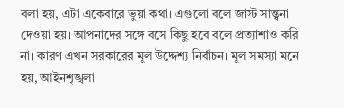বলা হয়, এটা একেবারে ভুয়া কথা। এগুলো বলে জাস্ট সান্ত্বনা দেওয়া হয়। আপনাদের সঙ্গে বসে কিছু হবে বলে প্রত্যাশাও করি না। কারণ এখন সরকারের মূল উদ্দেশ্য নির্বাচন। মূল সমস্যা মনে হয়, আইনশৃঙ্খলা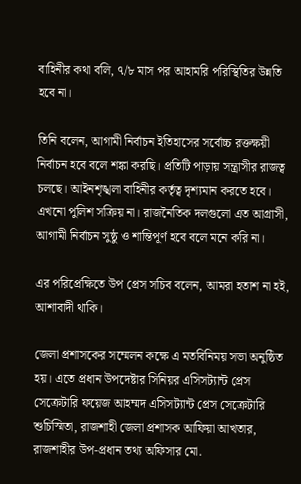বাহিনীর কথা বলি, ৭/৮ মাস পর আহামরি পরিস্থিতির উন্নতি হবে না।

তিনি বলেন, আগামী নির্বাচন ইতিহাসের সর্বোচ্চ রক্তক্ষয়ী নির্বাচন হবে বলে শঙ্কা করছি। প্রতিটি পাড়ায় সন্ত্রাসীর রাজত্ব চলছে। আইনশৃঙ্খলা বাহিনীর কর্তৃত্ব দৃশ্যমান করতে হবে। এখনো পুলিশ সক্রিয় না। রাজনৈতিক দলগুলো এত আগ্রাসী, আগামী নির্বাচন সুষ্ঠু ও শান্তিপূর্ণ হবে বলে মনে করি না।

এর পরিপ্রেক্ষিতে উপ প্রেস সচিব বলেন, আমরা হতাশ না হই, আশাবাদী থাকি।

জেলা প্রশাসকের সম্মেলন কক্ষে এ মতবিনিময় সভা অনুষ্ঠিত হয়। এতে প্রধান উপদেষ্টার সিনিয়র এসিসট্যান্ট প্রেস সেক্রেটারি ফয়েজ আহম্মদ এসিসট্যান্ট প্রেস সেক্রেটারি শুচিস্মিতা, রাজশাহী জেলা প্রশাসক আফিয়া আখতার, রাজশাহীর উপ-প্রধান তথ্য অফিসার মো.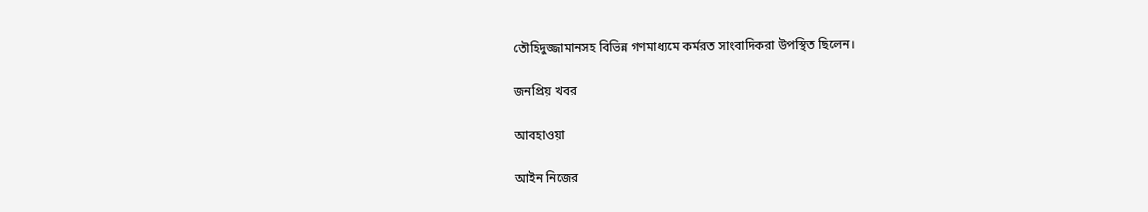তৌহিদুজ্জামানসহ বিভিন্ন গণমাধ্যমে কর্মরত সাংবাদিকরা উপস্থিত ছিলেন।

জনপ্রিয় খবর

আবহাওয়া

আইন নিজের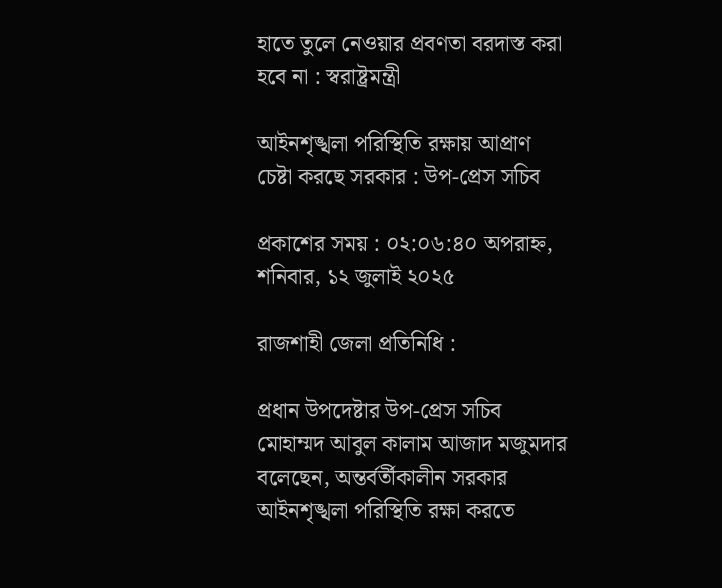হাতে তুলে নেওয়ার প্রবণতা বরদাস্ত করা হবে না : স্বরাষ্ট্রমন্ত্রী

আইনশৃঙ্খলা পরিস্থিতি রক্ষায় আপ্রাণ চেষ্টা করছে সরকার : উপ-প্রেস সচিব

প্রকাশের সময় : ০২:০৬:৪০ অপরাহ্ন, শনিবার, ১২ জুলাই ২০২৫

রাজশাহী জেলা প্রতিনিধি :

প্রধান উপদেষ্টার উপ-প্রেস সচিব মোহাম্মদ আবুল কালাম আজাদ মজুমদার বলেছেন, অন্তর্বর্তীকালীন সরকার আইনশৃঙ্খলা পরিস্থিতি রক্ষা করতে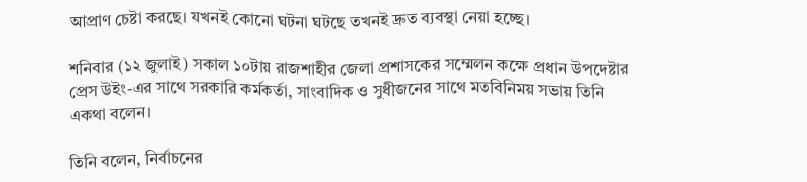আপ্রাণ চেষ্টা করছে। যখনই কোনো ঘটনা ঘটছে তখনই দ্রুত ব্যবস্থা নেয়া হচ্ছে।

শনিবার (১২ জুলাই) সকাল ১০টায় রাজশাহীর জেলা প্রশাসকের সম্মেলন কক্ষে প্রধান উপদেষ্টার প্রেস উইং-এর সাথে সরকারি কর্মকর্তা, সাংবাদিক ও সুধীজনের সাথে মতবিনিময় সভায় তিনি একথা বলেন।

তিনি বলেন, নির্বাচনের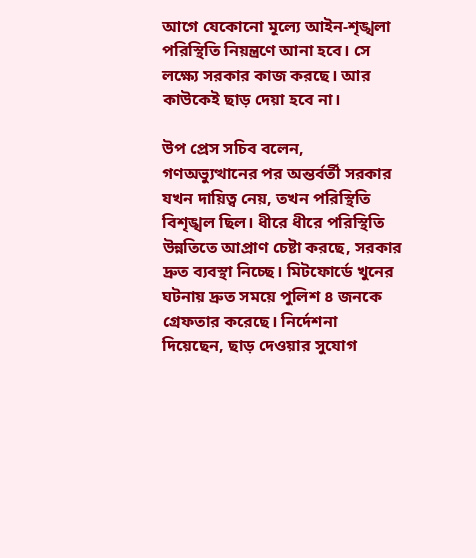আগে যেকোনো মূল্যে আইন-শৃঙ্খলা পরিস্থিতি নিয়ন্ত্রণে আনা হবে। সে লক্ষ্যে সরকার কাজ করছে। আর কাউকেই ছাড় দেয়া হবে না।

উপ প্রেস সচিব বলেন, গণঅভ্যুত্থানের পর অন্তর্বর্তী সরকার যখন দায়িত্ব নেয়, তখন পরিস্থিতি বিশৃঙ্খল ছিল। ধীরে ধীরে পরিস্থিতি উন্নতিতে আপ্রাণ চেষ্টা করছে, সরকার দ্রুত ব্যবস্থা নিচ্ছে। মিটফোর্ডে খুনের ঘটনায় দ্রুত সময়ে পুলিশ ৪ জনকে গ্রেফতার করেছে। নির্দেশনা দিয়েছেন, ছাড় দেওয়ার সুযোগ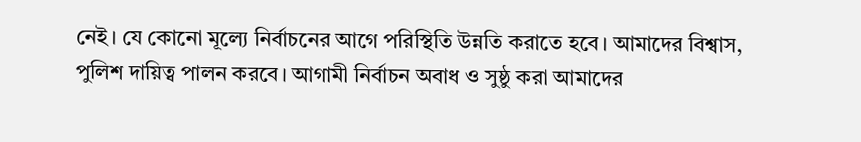নেই। যে কোনো মূল্যে নির্বাচনের আগে পরিস্থিতি উন্নতি করাতে হবে। আমাদের বিশ্বাস, পুলিশ দায়িত্ব পালন করবে। আগামী নির্বাচন অবাধ ও সুষ্ঠু করা আমাদের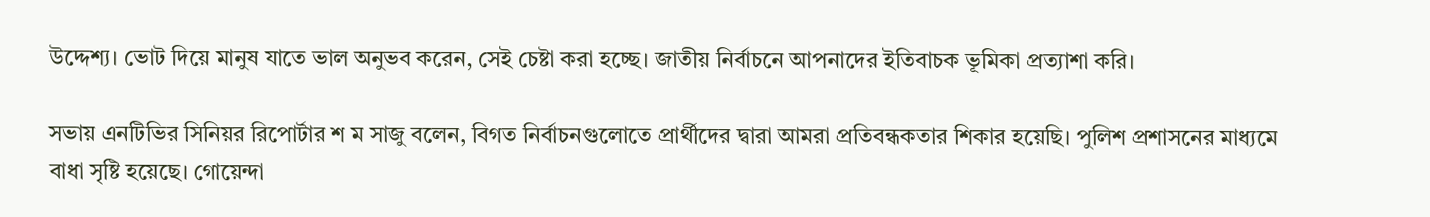উদ্দেশ্য। ভোট দিয়ে মানুষ যাতে ভাল অনুভব করেন, সেই চেষ্টা করা হচ্ছে। জাতীয় নির্বাচনে আপনাদের ইতিবাচক ভূমিকা প্রত্যাশা করি।

সভায় এনটিভির সিনিয়র রিপোর্টার শ ম সাজু বলেন, বিগত নির্বাচনগুলোতে প্রার্থীদের দ্বারা আমরা প্রতিবন্ধকতার শিকার হয়েছি। পুলিশ প্রশাসনের মাধ্যমে বাধা সৃষ্টি হয়েছে। গোয়েন্দা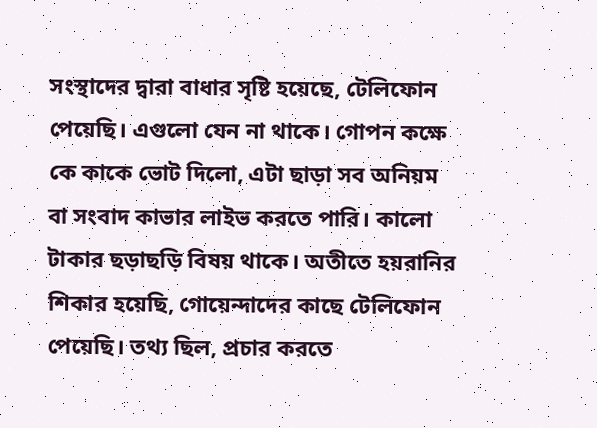সংস্থাদের দ্বারা বাধার সৃষ্টি হয়েছে, টেলিফোন পেয়েছি। এগুলো যেন না থাকে। গোপন কক্ষে কে কাকে ভোট দিলো, এটা ছাড়া সব অনিয়ম বা সংবাদ কাভার লাইভ করতে পারি। কালো টাকার ছড়াছড়ি বিষয় থাকে। অতীতে হয়রানির শিকার হয়েছি, গোয়েন্দাদের কাছে টেলিফোন পেয়েছি। তথ্য ছিল, প্রচার করতে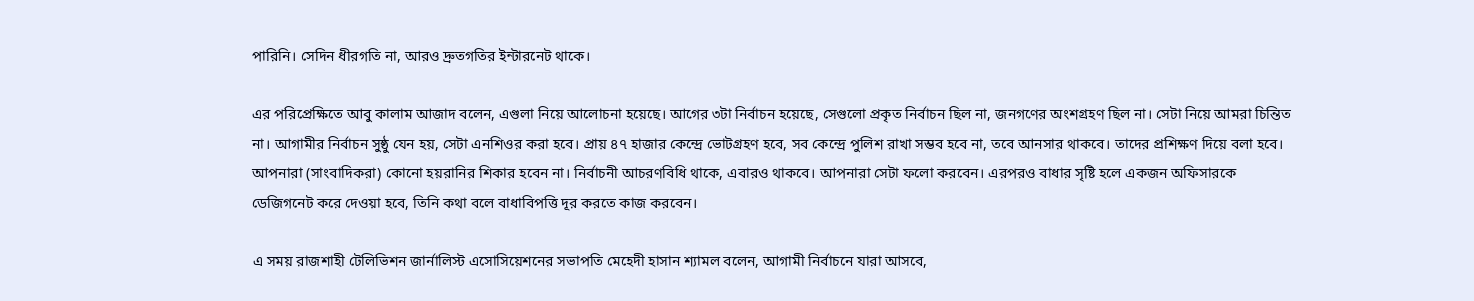পারিনি। সেদিন ধীরগতি না, আরও দ্রুতগতির ইন্টারনেট থাকে।

এর পরিপ্রেক্ষিতে আবু কালাম আজাদ বলেন, এগুলা নিয়ে আলোচনা হয়েছে। আগের ৩টা নির্বাচন হয়েছে, সেগুলো প্রকৃত নির্বাচন ছিল না, জনগণের অংশগ্রহণ ছিল না। সেটা নিয়ে আমরা চিন্তিত না। আগামীর নির্বাচন সুষ্ঠু যেন হয়, সেটা এনশিওর করা হবে। প্রায় ৪৭ হাজার কেন্দ্রে ভোটগ্রহণ হবে, সব কেন্দ্রে পুলিশ রাখা সম্ভব হবে না, তবে আনসার থাকবে। তাদের প্রশিক্ষণ দিয়ে বলা হবে। আপনারা (সাংবাদিকরা) কোনো হয়রানির শিকার হবেন না। নির্বাচনী আচরণবিধি থাকে, এবারও থাকবে। আপনারা সেটা ফলো করবেন। এরপরও বাধার সৃষ্টি হলে একজন অফিসারকে ডেজিগনেট করে দেওয়া হবে, তিনি কথা বলে বাধাবিপত্তি দূর করতে কাজ করবেন।

এ সময় রাজশাহী টেলিভিশন জার্নালিস্ট এসোসিয়েশনের সভাপতি মেহেদী হাসান শ্যামল বলেন, আগামী নির্বাচনে যারা আসবে,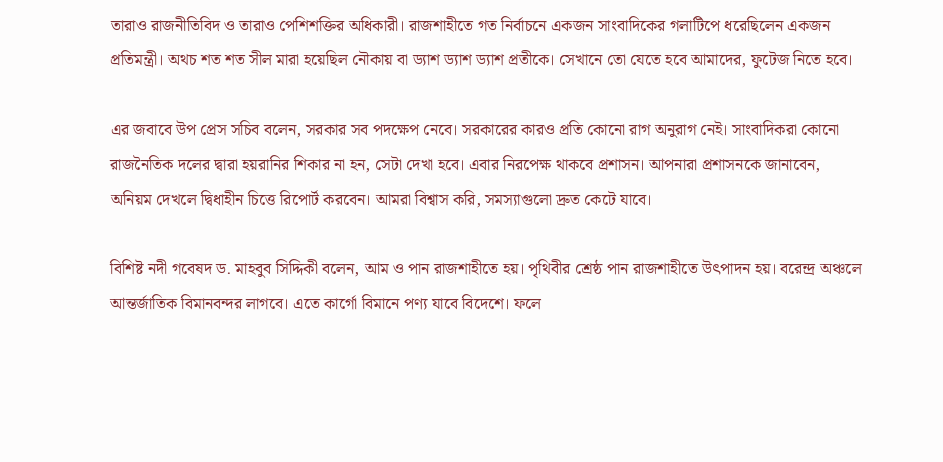তারাও রাজনীতিবিদ ও তারাও পেশিশক্তির অধিকারী। রাজশাহীতে গত নির্বাচনে একজন সাংবাদিকের গলাটিপে ধরেছিলেন একজন প্রতিমন্ত্রী। অথচ শত শত সীল মারা হয়েছিল নৌকায় বা ড্যাশ ড্যাশ ড্যাশ প্রতীকে। সেখানে তো যেতে হবে আমাদের, ফুটেজ নিতে হবে।

এর জবাবে উপ প্রেস সচিব বলেন, সরকার সব পদক্ষেপ নেবে। সরকারের কারও প্রতি কোনো রাগ অনুরাগ নেই। সাংবাদিকরা কোনো রাজনৈতিক দলের দ্বারা হয়রানির শিকার না হন, সেটা দেখা হবে। এবার নিরপেক্ষ থাকবে প্রশাসন। আপনারা প্রশাসনকে জানাবেন, অনিয়ম দেখলে দ্বিধাহীন চিত্তে রিপোর্ট করবেন। আমরা বিশ্বাস করি, সমস্যাগুলো দ্রুত কেটে যাবে।

বিশিষ্ট নদী গবেষদ ড. মাহবুব সিদ্দিকী বলেন, আম ও পান রাজশাহীতে হয়। পৃথিবীর শ্রেষ্ঠ পান রাজশাহীতে উৎপাদন হয়। বরেন্দ্র অঞ্চলে আন্তর্জাতিক বিমানবন্দর লাগবে। এতে কার্গো বিমানে পণ্য যাবে বিদেশে। ফলে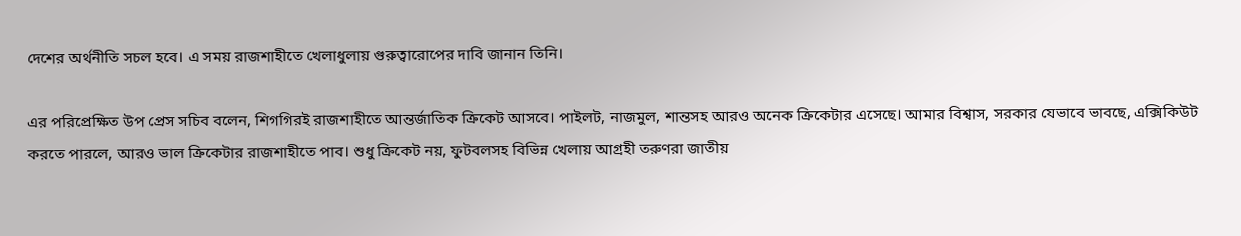দেশের অর্থনীতি সচল হবে। এ সময় রাজশাহীতে খেলাধুলায় গুরুত্বারোপের দাবি জানান তিনি।

এর পরিপ্রেক্ষিত উপ প্রেস সচিব বলেন, শিগগিরই রাজশাহীতে আন্তর্জাতিক ক্রিকেট আসবে। পাইলট, নাজমুল, শান্তসহ আরও অনেক ক্রিকেটার এসেছে। আমার বিশ্বাস, সরকার যেভাবে ভাবছে, এক্সিকিউট করতে পারলে, আরও ভাল ক্রিকেটার রাজশাহীতে পাব। শুধু ক্রিকেট নয়, ফুটবলসহ বিভিন্ন খেলায় আগ্রহী তরুণরা জাতীয়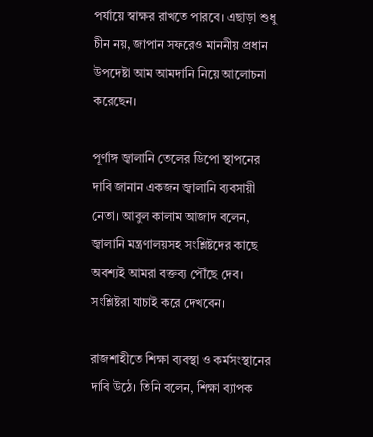পর্যায়ে স্বাক্ষর রাখতে পারবে। এছাড়া শুধু চীন নয়, জাপান সফরেও মাননীয় প্রধান উপদেষ্টা আম আমদানি নিয়ে আলোচনা করেছেন।

পূর্ণাঙ্গ জ্বালানি তেলের ডিপো স্থাপনের দাবি জানান একজন জ্বালানি ব্যবসায়ী নেতা। আবুল কালাম আজাদ বলেন, জ্বালানি মন্ত্রণালয়সহ সংশ্লিষ্টদের কাছে অবশ্যই আমরা বক্তব্য পৌঁছে দেব। সংশ্লিষ্টরা যাচাই করে দেখবেন।

রাজশাহীতে শিক্ষা ব্যবস্থা ও কর্মসংস্থানের দাবি উঠে। তিনি বলেন, শিক্ষা ব্যাপক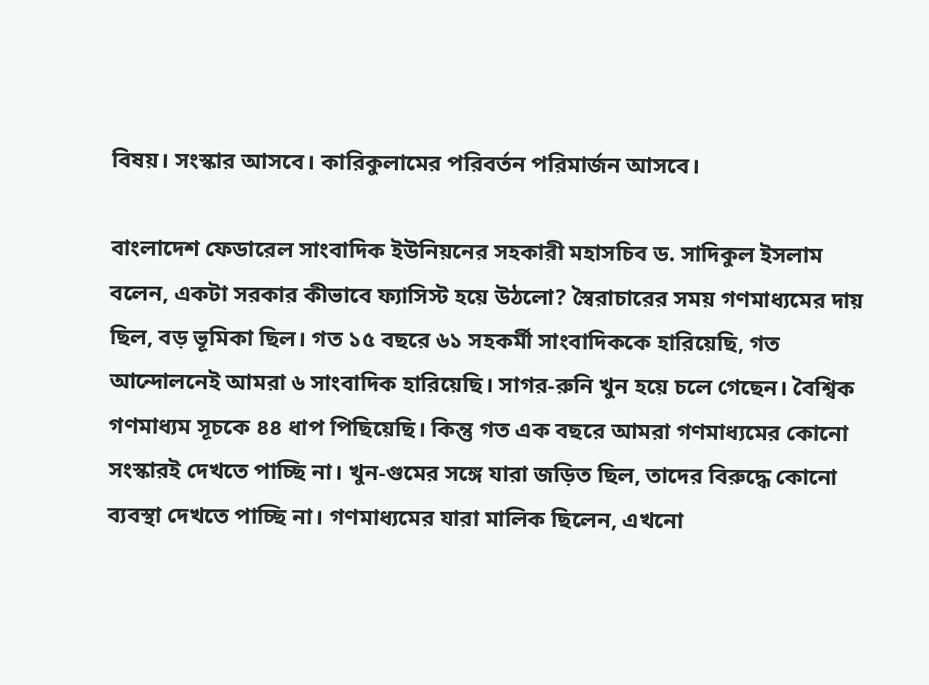বিষয়। সংস্কার আসবে। কারিকুলামের পরিবর্তন পরিমার্জন আসবে।

বাংলাদেশ ফেডারেল সাংবাদিক ইউনিয়নের সহকারী মহাসচিব ড. সাদিকুল ইসলাম বলেন, একটা সরকার কীভাবে ফ্যাসিস্ট হয়ে উঠলো? স্বৈরাচারের সময় গণমাধ্যমের দায় ছিল, বড় ভূমিকা ছিল। গত ১৫ বছরে ৬১ সহকর্মী সাংবাদিককে হারিয়েছি, গত আন্দোলনেই আমরা ৬ সাংবাদিক হারিয়েছি। সাগর-রুনি খুন হয়ে চলে গেছেন। বৈশ্বিক গণমাধ্যম সূচকে ৪৪ ধাপ পিছিয়েছি। কিন্তু গত এক বছরে আমরা গণমাধ্যমের কোনো সংস্কারই দেখতে পাচ্ছি না। খুন-গুমের সঙ্গে যারা জড়িত ছিল, তাদের বিরুদ্ধে কোনো ব্যবস্থা দেখতে পাচ্ছি না। গণমাধ্যমের যারা মালিক ছিলেন, এখনো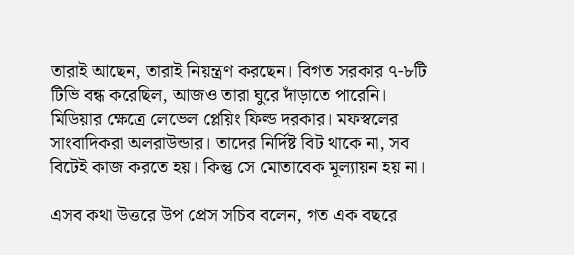তারাই আছেন, তারাই নিয়ন্ত্রণ করছেন। বিগত সরকার ৭-৮টি টিভি বন্ধ করেছিল, আজও তারা ঘুরে দাঁড়াতে পারেনি। মিডিয়ার ক্ষেত্রে লেভেল প্লেয়িং ফিল্ড দরকার। মফস্বলের সাংবাদিকরা অলরাউন্ডার। তাদের নির্দিষ্ট বিট থাকে না, সব বিটেই কাজ করতে হয়। কিন্তু সে মোতাবেক মূল্যায়ন হয় না।

এসব কথা উত্তরে উপ প্রেস সচিব বলেন, গত এক বছরে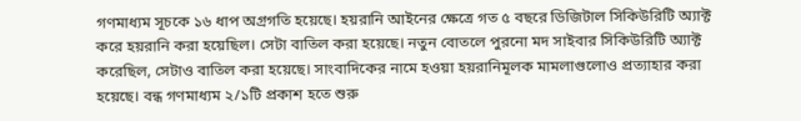গণমাধ্যম সূচকে ১৬ ধাপ অগ্রগতি হয়েছে। হয়রানি আইনের ক্ষেত্রে গত ৫ বছরে ডিজিটাল সিকিউরিটি অ্যাক্ট করে হয়রানি করা হয়েছিল। সেটা বাতিল করা হয়েছে। নতুন বোতলে পুরনো মদ সাইবার সিকিউরিটি অ্যাক্ট করেছিল, সেটাও বাতিল করা হয়েছে। সাংবাদিকের নামে হওয়া হয়রানিমূলক মামলাগুলোও প্রত্যাহার করা হয়েছে। বন্ধ গণমাধ্যম ২/১টি প্রকাশ হতে শুরু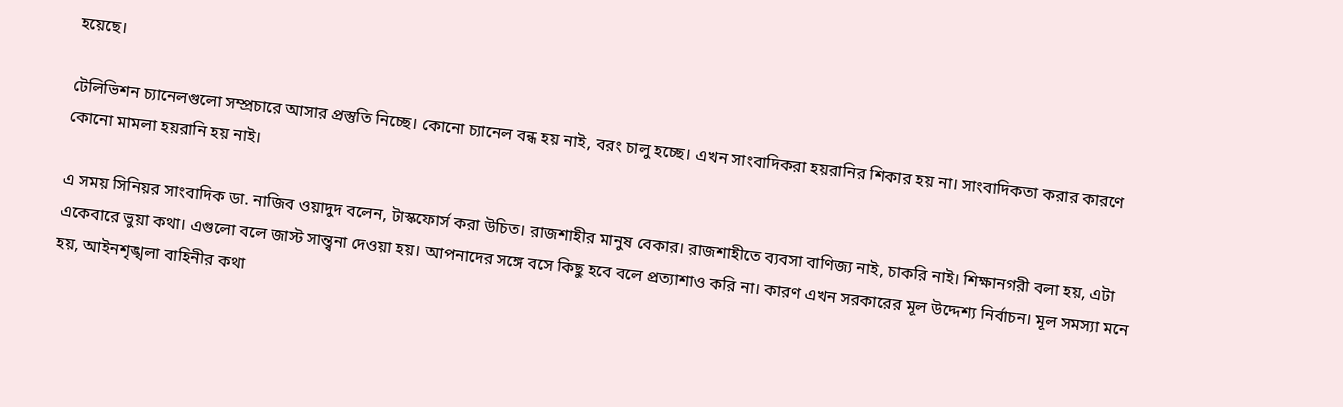হয়েছে।

টেলিভিশন চ্যানেলগুলো সম্প্রচারে আসার প্রস্তুতি নিচ্ছে। কোনো চ্যানেল বন্ধ হয় নাই, বরং চালু হচ্ছে। এখন সাংবাদিকরা হয়রানির শিকার হয় না। সাংবাদিকতা করার কারণে কোনো মামলা হয়রানি হয় নাই।

এ সময় সিনিয়র সাংবাদিক ডা. নাজিব ওয়াদুদ বলেন, টাস্কফোর্স করা উচিত। রাজশাহীর মানুষ বেকার। রাজশাহীতে ব্যবসা বাণিজ্য নাই, চাকরি নাই। শিক্ষানগরী বলা হয়, এটা একেবারে ভুয়া কথা। এগুলো বলে জাস্ট সান্ত্বনা দেওয়া হয়। আপনাদের সঙ্গে বসে কিছু হবে বলে প্রত্যাশাও করি না। কারণ এখন সরকারের মূল উদ্দেশ্য নির্বাচন। মূল সমস্যা মনে হয়, আইনশৃঙ্খলা বাহিনীর কথা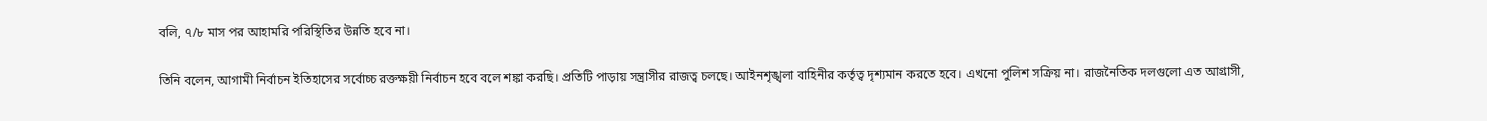বলি, ৭/৮ মাস পর আহামরি পরিস্থিতির উন্নতি হবে না।

তিনি বলেন, আগামী নির্বাচন ইতিহাসের সর্বোচ্চ রক্তক্ষয়ী নির্বাচন হবে বলে শঙ্কা করছি। প্রতিটি পাড়ায় সন্ত্রাসীর রাজত্ব চলছে। আইনশৃঙ্খলা বাহিনীর কর্তৃত্ব দৃশ্যমান করতে হবে। এখনো পুলিশ সক্রিয় না। রাজনৈতিক দলগুলো এত আগ্রাসী,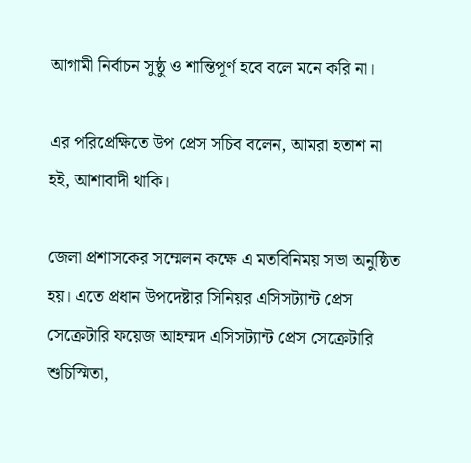আগামী নির্বাচন সুষ্ঠু ও শান্তিপূর্ণ হবে বলে মনে করি না।

এর পরিপ্রেক্ষিতে উপ প্রেস সচিব বলেন, আমরা হতাশ না হই, আশাবাদী থাকি।

জেলা প্রশাসকের সম্মেলন কক্ষে এ মতবিনিময় সভা অনুষ্ঠিত হয়। এতে প্রধান উপদেষ্টার সিনিয়র এসিসট্যান্ট প্রেস সেক্রেটারি ফয়েজ আহম্মদ এসিসট্যান্ট প্রেস সেক্রেটারি শুচিস্মিতা,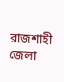রাজশাহী জেলা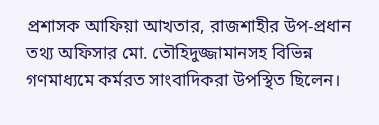প্রশাসক আফিয়া আখতার, রাজশাহীর উপ-প্রধান তথ্য অফিসার মো. তৌহিদুজ্জামানসহ বিভিন্ন গণমাধ্যমে কর্মরত সাংবাদিকরা উপস্থিত ছিলেন।